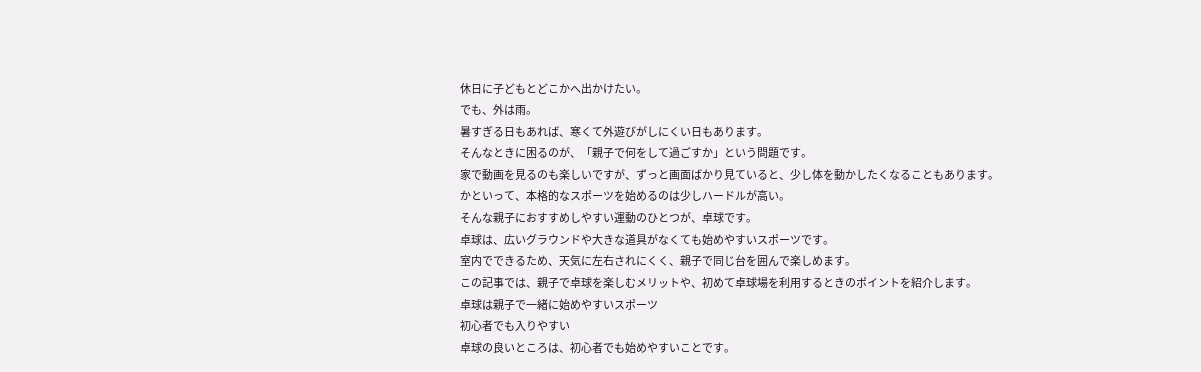休日に子どもとどこかへ出かけたい。
でも、外は雨。
暑すぎる日もあれば、寒くて外遊びがしにくい日もあります。
そんなときに困るのが、「親子で何をして過ごすか」という問題です。
家で動画を見るのも楽しいですが、ずっと画面ばかり見ていると、少し体を動かしたくなることもあります。
かといって、本格的なスポーツを始めるのは少しハードルが高い。
そんな親子におすすめしやすい運動のひとつが、卓球です。
卓球は、広いグラウンドや大きな道具がなくても始めやすいスポーツです。
室内でできるため、天気に左右されにくく、親子で同じ台を囲んで楽しめます。
この記事では、親子で卓球を楽しむメリットや、初めて卓球場を利用するときのポイントを紹介します。
卓球は親子で一緒に始めやすいスポーツ
初心者でも入りやすい
卓球の良いところは、初心者でも始めやすいことです。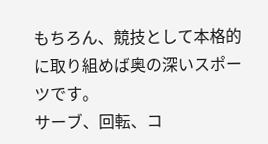もちろん、競技として本格的に取り組めば奥の深いスポーツです。
サーブ、回転、コ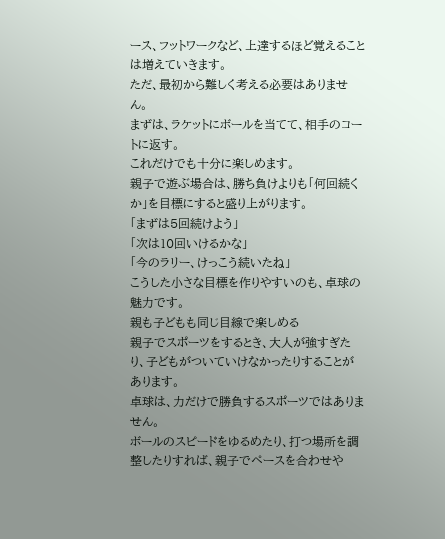ース、フットワークなど、上達するほど覚えることは増えていきます。
ただ、最初から難しく考える必要はありません。
まずは、ラケットにボールを当てて、相手のコートに返す。
これだけでも十分に楽しめます。
親子で遊ぶ場合は、勝ち負けよりも「何回続くか」を目標にすると盛り上がります。
「まずは5回続けよう」
「次は10回いけるかな」
「今のラリー、けっこう続いたね」
こうした小さな目標を作りやすいのも、卓球の魅力です。
親も子どもも同じ目線で楽しめる
親子でスポーツをするとき、大人が強すぎたり、子どもがついていけなかったりすることがあります。
卓球は、力だけで勝負するスポーツではありません。
ボールのスピードをゆるめたり、打つ場所を調整したりすれば、親子でペースを合わせや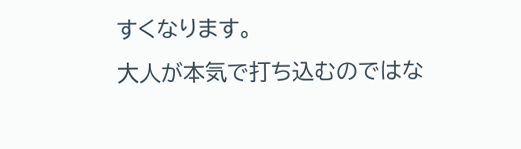すくなります。
大人が本気で打ち込むのではな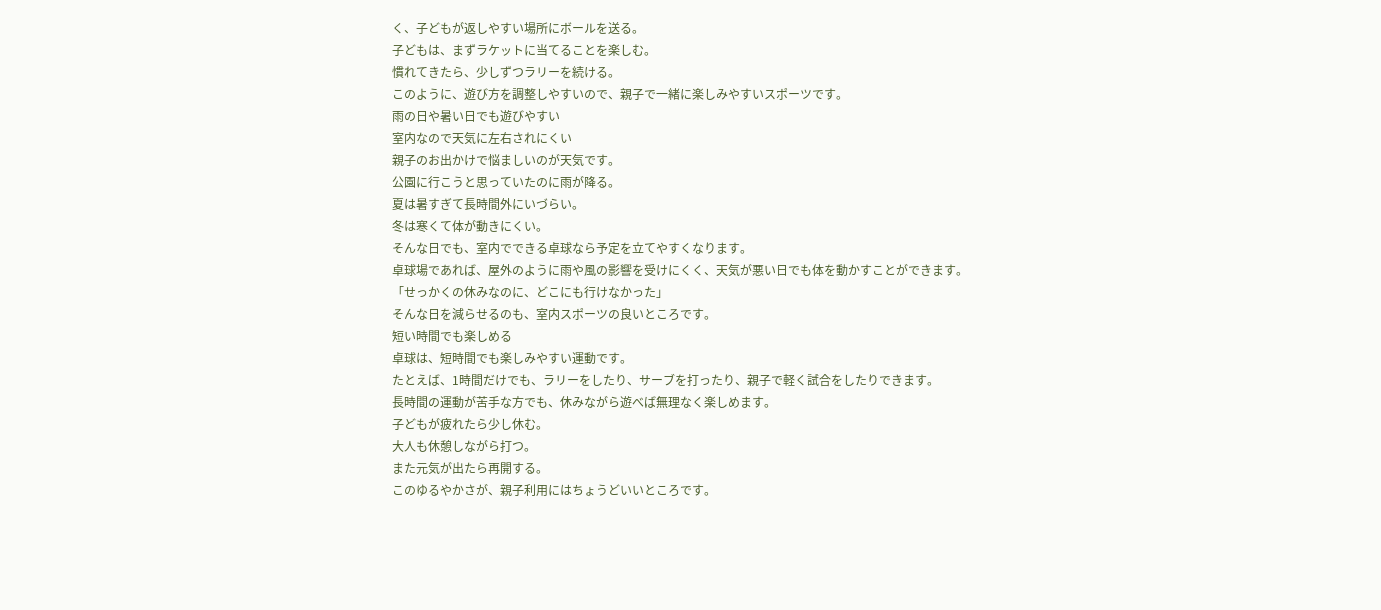く、子どもが返しやすい場所にボールを送る。
子どもは、まずラケットに当てることを楽しむ。
慣れてきたら、少しずつラリーを続ける。
このように、遊び方を調整しやすいので、親子で一緒に楽しみやすいスポーツです。
雨の日や暑い日でも遊びやすい
室内なので天気に左右されにくい
親子のお出かけで悩ましいのが天気です。
公園に行こうと思っていたのに雨が降る。
夏は暑すぎて長時間外にいづらい。
冬は寒くて体が動きにくい。
そんな日でも、室内でできる卓球なら予定を立てやすくなります。
卓球場であれば、屋外のように雨や風の影響を受けにくく、天気が悪い日でも体を動かすことができます。
「せっかくの休みなのに、どこにも行けなかった」
そんな日を減らせるのも、室内スポーツの良いところです。
短い時間でも楽しめる
卓球は、短時間でも楽しみやすい運動です。
たとえば、1時間だけでも、ラリーをしたり、サーブを打ったり、親子で軽く試合をしたりできます。
長時間の運動が苦手な方でも、休みながら遊べば無理なく楽しめます。
子どもが疲れたら少し休む。
大人も休憩しながら打つ。
また元気が出たら再開する。
このゆるやかさが、親子利用にはちょうどいいところです。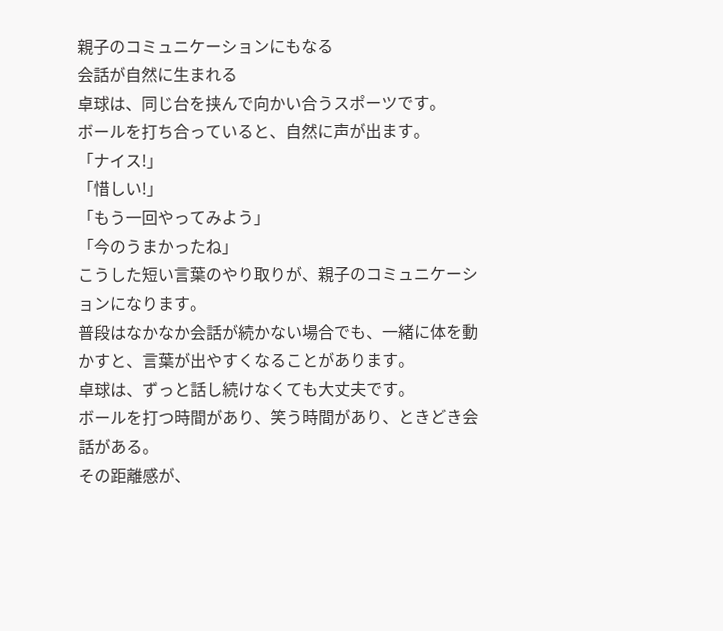親子のコミュニケーションにもなる
会話が自然に生まれる
卓球は、同じ台を挟んで向かい合うスポーツです。
ボールを打ち合っていると、自然に声が出ます。
「ナイス!」
「惜しい!」
「もう一回やってみよう」
「今のうまかったね」
こうした短い言葉のやり取りが、親子のコミュニケーションになります。
普段はなかなか会話が続かない場合でも、一緒に体を動かすと、言葉が出やすくなることがあります。
卓球は、ずっと話し続けなくても大丈夫です。
ボールを打つ時間があり、笑う時間があり、ときどき会話がある。
その距離感が、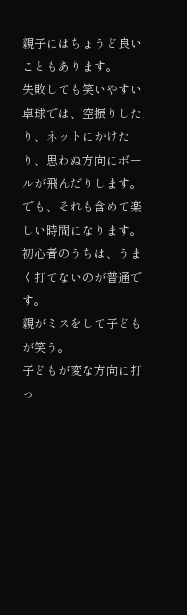親子にはちょうど良いこともあります。
失敗しても笑いやすい
卓球では、空振りしたり、ネットにかけたり、思わぬ方向にボールが飛んだりします。
でも、それも含めて楽しい時間になります。
初心者のうちは、うまく打てないのが普通です。
親がミスをして子どもが笑う。
子どもが変な方向に打っ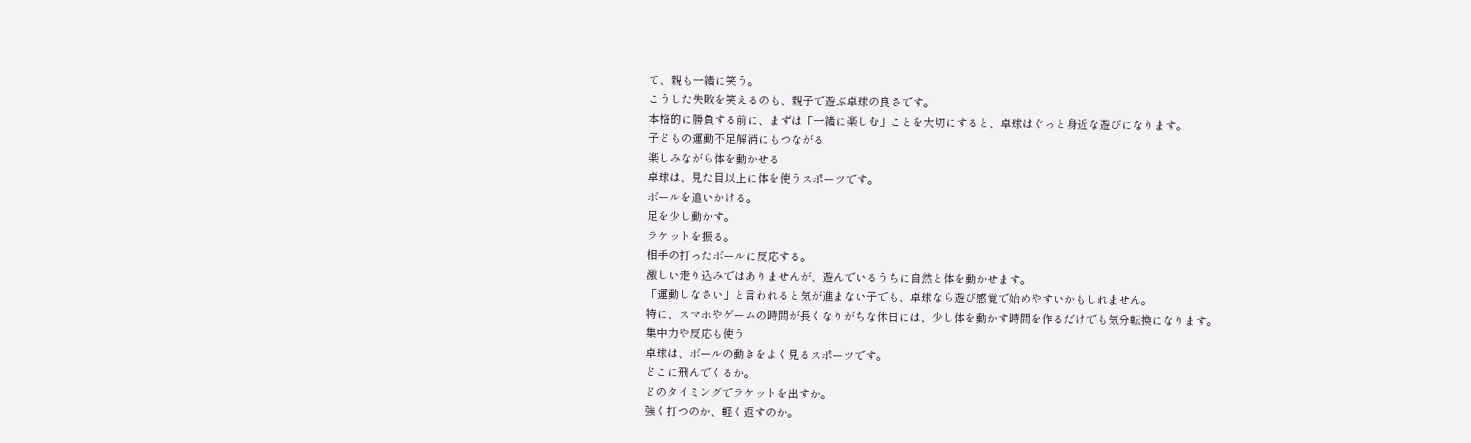て、親も一緒に笑う。
こうした失敗を笑えるのも、親子で遊ぶ卓球の良さです。
本格的に勝負する前に、まずは「一緒に楽しむ」ことを大切にすると、卓球はぐっと身近な遊びになります。
子どもの運動不足解消にもつながる
楽しみながら体を動かせる
卓球は、見た目以上に体を使うスポーツです。
ボールを追いかける。
足を少し動かす。
ラケットを振る。
相手の打ったボールに反応する。
激しい走り込みではありませんが、遊んでいるうちに自然と体を動かせます。
「運動しなさい」と言われると気が進まない子でも、卓球なら遊び感覚で始めやすいかもしれません。
特に、スマホやゲームの時間が長くなりがちな休日には、少し体を動かす時間を作るだけでも気分転換になります。
集中力や反応も使う
卓球は、ボールの動きをよく見るスポーツです。
どこに飛んでくるか。
どのタイミングでラケットを出すか。
強く打つのか、軽く返すのか。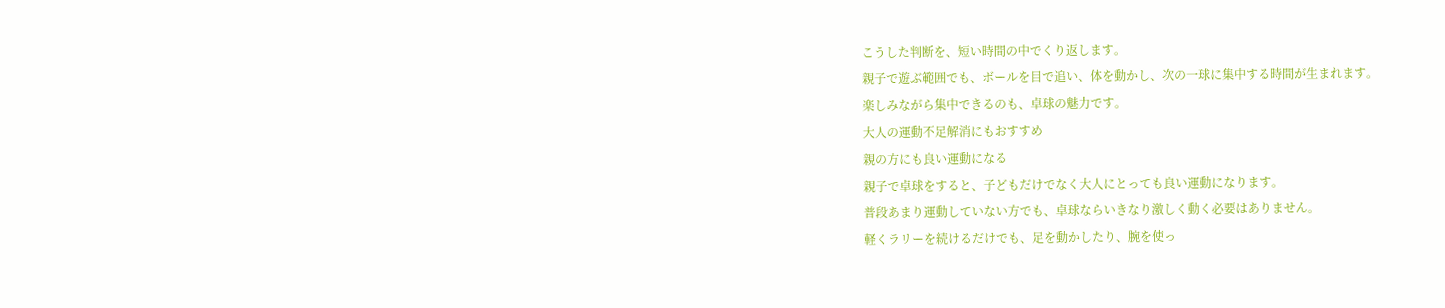こうした判断を、短い時間の中でくり返します。
親子で遊ぶ範囲でも、ボールを目で追い、体を動かし、次の一球に集中する時間が生まれます。
楽しみながら集中できるのも、卓球の魅力です。
大人の運動不足解消にもおすすめ
親の方にも良い運動になる
親子で卓球をすると、子どもだけでなく大人にとっても良い運動になります。
普段あまり運動していない方でも、卓球ならいきなり激しく動く必要はありません。
軽くラリーを続けるだけでも、足を動かしたり、腕を使っ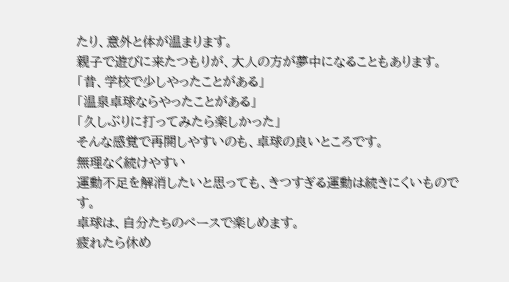たり、意外と体が温まります。
親子で遊びに来たつもりが、大人の方が夢中になることもあります。
「昔、学校で少しやったことがある」
「温泉卓球ならやったことがある」
「久しぶりに打ってみたら楽しかった」
そんな感覚で再開しやすいのも、卓球の良いところです。
無理なく続けやすい
運動不足を解消したいと思っても、きつすぎる運動は続きにくいものです。
卓球は、自分たちのペースで楽しめます。
疲れたら休め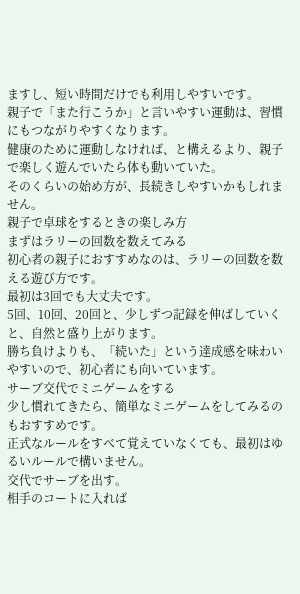ますし、短い時間だけでも利用しやすいです。
親子で「また行こうか」と言いやすい運動は、習慣にもつながりやすくなります。
健康のために運動しなければ、と構えるより、親子で楽しく遊んでいたら体も動いていた。
そのくらいの始め方が、長続きしやすいかもしれません。
親子で卓球をするときの楽しみ方
まずはラリーの回数を数えてみる
初心者の親子におすすめなのは、ラリーの回数を数える遊び方です。
最初は3回でも大丈夫です。
5回、10回、20回と、少しずつ記録を伸ばしていくと、自然と盛り上がります。
勝ち負けよりも、「続いた」という達成感を味わいやすいので、初心者にも向いています。
サーブ交代でミニゲームをする
少し慣れてきたら、簡単なミニゲームをしてみるのもおすすめです。
正式なルールをすべて覚えていなくても、最初はゆるいルールで構いません。
交代でサーブを出す。
相手のコートに入れば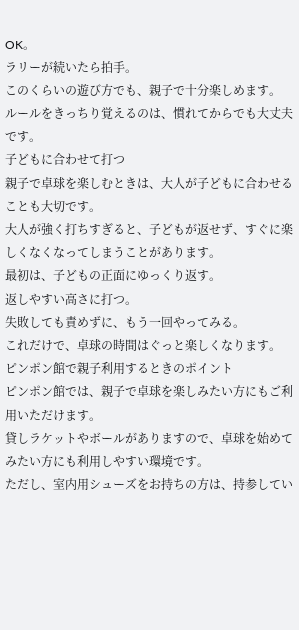OK。
ラリーが続いたら拍手。
このくらいの遊び方でも、親子で十分楽しめます。
ルールをきっちり覚えるのは、慣れてからでも大丈夫です。
子どもに合わせて打つ
親子で卓球を楽しむときは、大人が子どもに合わせることも大切です。
大人が強く打ちすぎると、子どもが返せず、すぐに楽しくなくなってしまうことがあります。
最初は、子どもの正面にゆっくり返す。
返しやすい高さに打つ。
失敗しても責めずに、もう一回やってみる。
これだけで、卓球の時間はぐっと楽しくなります。
ピンポン館で親子利用するときのポイント
ピンポン館では、親子で卓球を楽しみたい方にもご利用いただけます。
貸しラケットやボールがありますので、卓球を始めてみたい方にも利用しやすい環境です。
ただし、室内用シューズをお持ちの方は、持参してい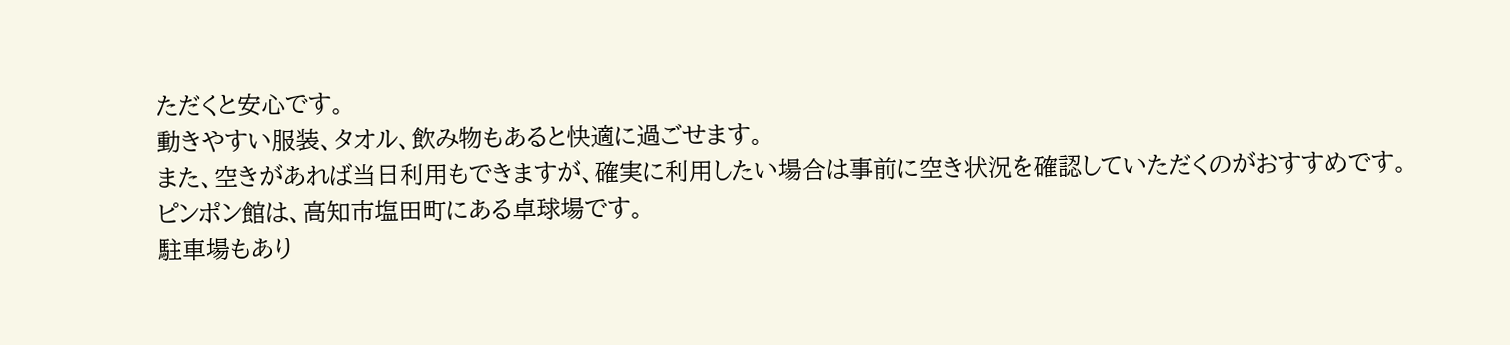ただくと安心です。
動きやすい服装、タオル、飲み物もあると快適に過ごせます。
また、空きがあれば当日利用もできますが、確実に利用したい場合は事前に空き状況を確認していただくのがおすすめです。
ピンポン館は、高知市塩田町にある卓球場です。
駐車場もあり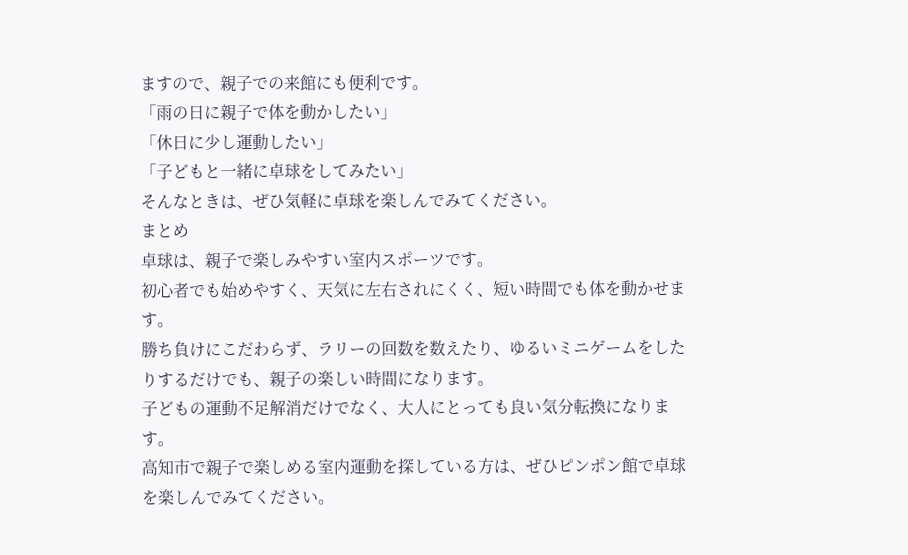ますので、親子での来館にも便利です。
「雨の日に親子で体を動かしたい」
「休日に少し運動したい」
「子どもと一緒に卓球をしてみたい」
そんなときは、ぜひ気軽に卓球を楽しんでみてください。
まとめ
卓球は、親子で楽しみやすい室内スポーツです。
初心者でも始めやすく、天気に左右されにくく、短い時間でも体を動かせます。
勝ち負けにこだわらず、ラリーの回数を数えたり、ゆるいミニゲームをしたりするだけでも、親子の楽しい時間になります。
子どもの運動不足解消だけでなく、大人にとっても良い気分転換になります。
高知市で親子で楽しめる室内運動を探している方は、ぜひピンポン館で卓球を楽しんでみてください。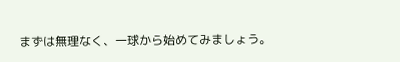まずは無理なく、一球から始めてみましょう。